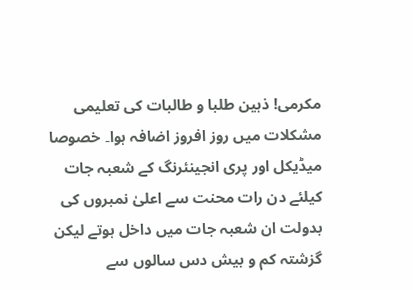مکرمی! ذہین طلبا و طالبات کی تعلیمی مشکلات میں روز افروز اضافہ ہوا۔ خصوصا میڈیکل اور پری انجینئرنگ کے شعبہ جات کیلئے دن رات محنت سے اعلیٰ نمبروں کی بدولت ان شعبہ جات میں داخل ہوتے لیکن گزشتہ کم و بیش دس سالوں سے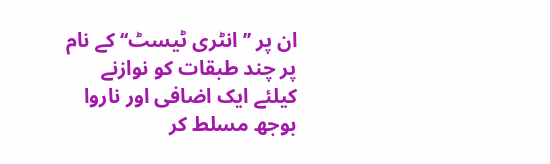ان پر ’’انٹری ٹیسٹ‘‘ کے نام پر چند طبقات کو نوازنے کیلئے ایک اضافی اور ناروا بوجھ مسلط کر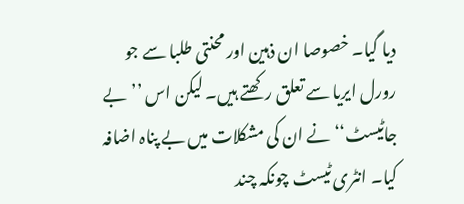دیا گیا۔ خصوصا ان ذہین اور محنتی طلبا سے جو رورل ایریا سے تعلق رکھتے ہیں۔ لیکن اس ’’بے جاٹیسٹ‘‘ نے ان کی مشکلات میں بے پناہ اضافہ کیا۔ انٹری ٹیسٹ چونکہ چند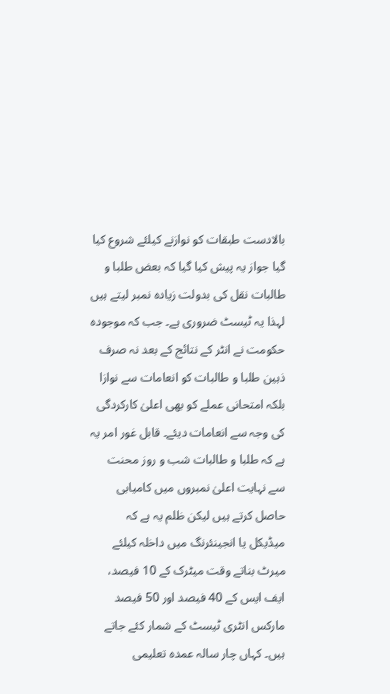بالادست طبقات کو نوازنے کیلئے شروع کیا گیا جواز یہ پیش کیا گیا کہ بعض طلبا و طالبات نقل کی بدولت زیادہ نمبر لیتے ہیں لہذا یہ ٹیسٹ ضروری ہے۔ جب کہ موجودہ حکومت نے انٹر کے نتائج کے بعد نہ صرف ذہین طلبا و طالبات کو انعامات سے نوازا بلکہ امتحانی عملے کو بھی اعلیٰ کارکردگی کی وجہ سے انعامات دیئے۔ قابل غور امر یہ ہے کہ طلبا و طالبات شب و روز محنت سے نہایت اعلیٰ نمبروں میں کامیابی حاصل کرتے ہیں لیکن ظلم یہ ہے کہ میڈیکل یا انجینئرنگ میں داخلہ کیلئے میرٹ بناتے وقت میٹرک کے 10 فیصد، ایف ایس کے 40 فیصد اور 50 فیصد مارکس انٹری ٹیسٹ کے شمار کئے جاتے ہیں۔ کہاں چار سالہ عمدہ تعلیمی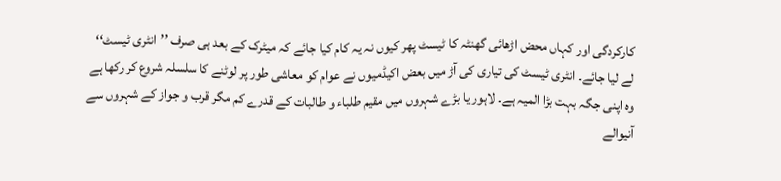کارکردگی اور کہاں محض اڑھائی گھنٹہ کا ٹیسٹ پھر کیوں نہ یہ کام کیا جائے کہ میٹرک کے بعد ہی صرف ’’انٹری ٹیسٹ‘‘ لے لیا جائے۔ انٹری ٹیسٹ کی تیاری کی آڑ میں بعض اکیڈمیوں نے عوام کو معاشی طور پر لوٹنے کا سلسلہ شروع کر رکھا ہے وہ اپنی جگہ بہت بڑا المیہ ہے۔ لاہور یا بڑے شہروں میں مقیم طلباء و طالبات کے قدرے کم مگر قرب و جواز کے شہروں سے آنیوالے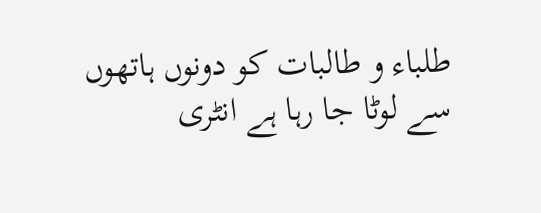طلباء و طالبات کو دونوں ہاتھوں سے لوٹا جا رہا ہے انٹری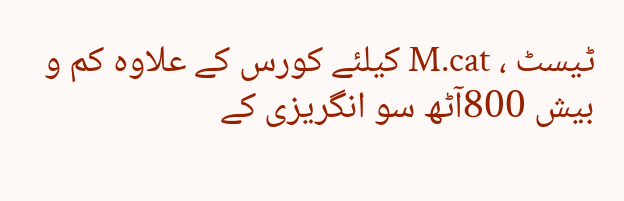ٹیسٹ ، M.cat کیلئے کورس کے علاوہ کم و بیش 800آٹھ سو انگریزی کے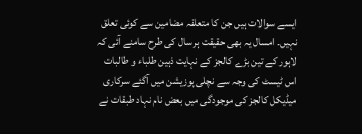ایسے سوالات ہیں جن کا متعلقہ مضامین سے کوئی تعلق نہیں۔ امسال یہ بھی حقیقت ہر سال کی طرح سامنے آئی کہ لاہور کے تین بڑے کالجز کے نہایت ذہین طلباء و طالبات اس ٹیسٹ کی وجہ سے نچلی پوزیشن میں آگئے سرکاری میڈیکل کالجز کی موجودگی میں بعض نام نہاد طبقات نے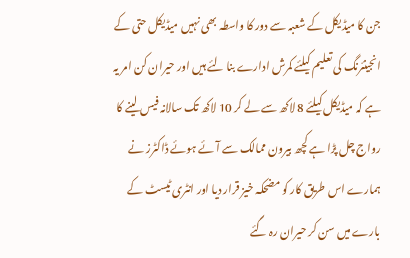جن کا میڈیکل کے شعبہ سے دور کا واسطہ بھی نہیں میڈیکل حتی کے انجینئرنگ کی تعلیم کیلئے کمرش ادارے بنا لئے ہیں اور حیران کن امر یہ ہے کہ میڈیکل کیلئے 8 لاکھ سے لے کر 10 لاکھ تک سالانہ فیس لینے کا رواج چل پڑا ہے کچھ بیرون ممالک سے آئے ہوئے ڈاکٹرز نے ہمارے اس طریق کار کو مضحکہ خیز قرار دیا اور انٹری ٹیسٹ کے بارے میں سن کر حیران رہ گئے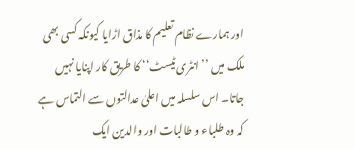اور ہمارے نظام تعلیم کا مذاق اڑایا کیونکہ کسی بھی ملک میں ’’انٹری ٹیسٹ‘‘ کا طریق کار اپنایا نہیں جاتا۔ اس سلسلہ میں اعلیٰ عدالتوں سے التماس ہے کہ وہ طلباء و طالبات اور والدین ایک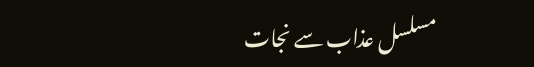مسلسل عذاب سے نجات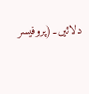دلائیں۔(پروفیسر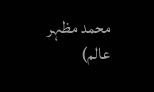محمد مظہر عالم)